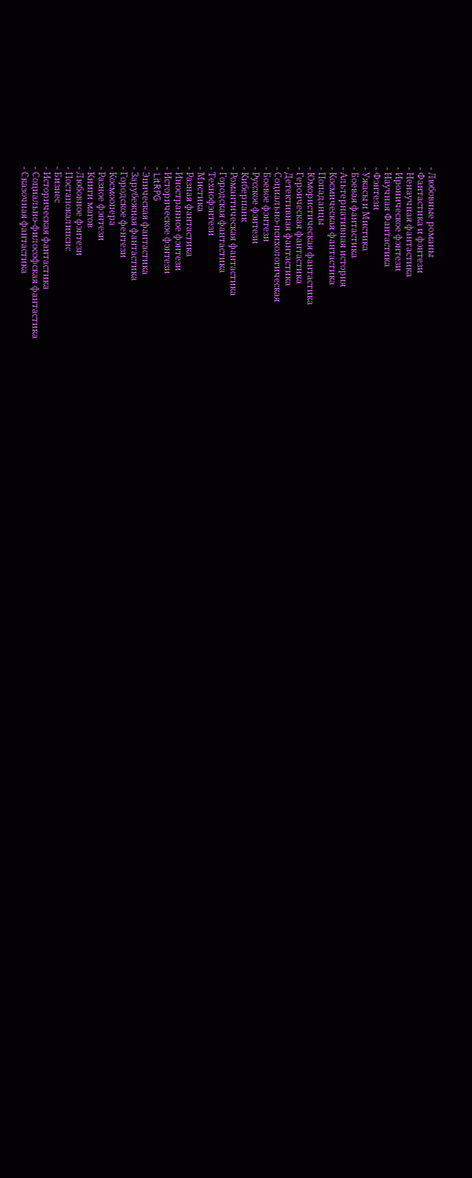- Любовные романы
- Фантастика и фэнтези
- Ненаучная фантастика
- Ироническое фэнтези
- Научная Фантастика
- Фэнтези
- Ужасы и Мистика
- Боевая фантастика
- Альтернативная история
- Космическая фантастика
- Попаданцы
- Юмористическая фантастика
- Героическая фантастика
- Детективная фантастика
- Социально-психологическая
- Боевое фэнтези
- Русское фэнтези
- Киберпанк
- Романтическая фантастика
- Городская фантастика
- Технофэнтези
- Мистика
- Разная фантастика
- Иностранное фэнтези
- Историческое фэнтези
- LitRPG
- Эпическая фантастика
- Зарубежная фантастика
- Городское фентези
- Космоопера
- Разное фэнтези
- Книги магов
- Любовное фэнтези
- Постапокалипсис
- Бизнес
- Историческая фантастика
- Социально-философская фантастика
- Сказочная фантастика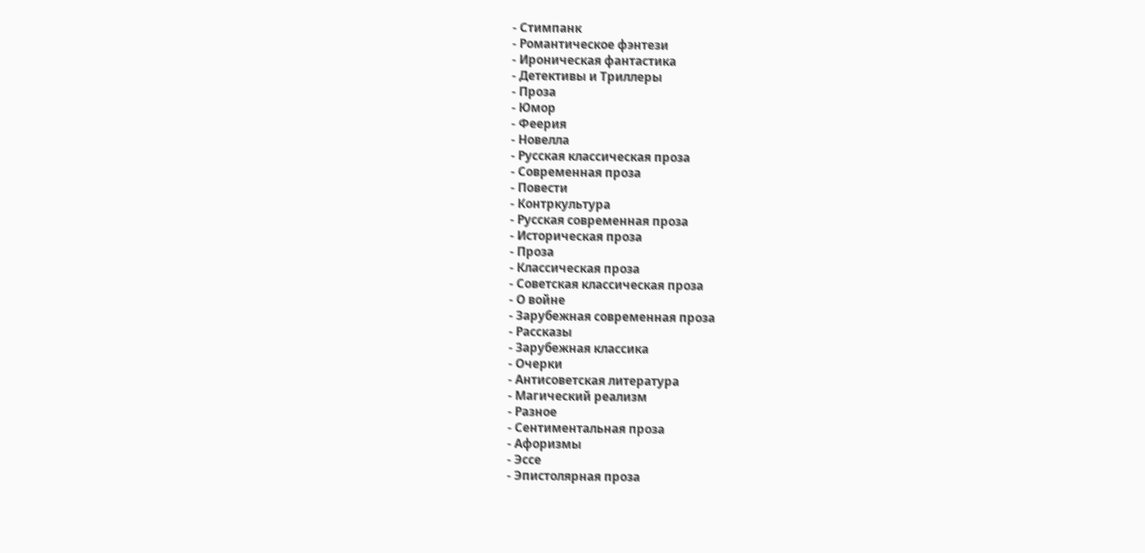- Стимпанк
- Романтическое фэнтези
- Ироническая фантастика
- Детективы и Триллеры
- Проза
- Юмор
- Феерия
- Новелла
- Русская классическая проза
- Современная проза
- Повести
- Контркультура
- Русская современная проза
- Историческая проза
- Проза
- Классическая проза
- Советская классическая проза
- О войне
- Зарубежная современная проза
- Рассказы
- Зарубежная классика
- Очерки
- Антисоветская литература
- Магический реализм
- Разное
- Сентиментальная проза
- Афоризмы
- Эссе
- Эпистолярная проза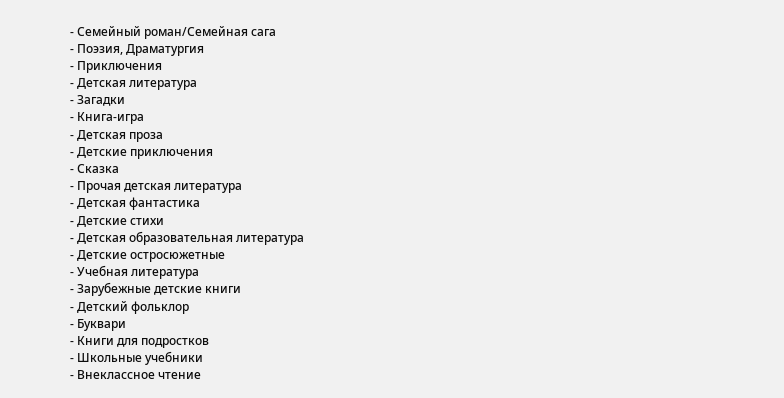- Семейный роман/Семейная сага
- Поэзия, Драматургия
- Приключения
- Детская литература
- Загадки
- Книга-игра
- Детская проза
- Детские приключения
- Сказка
- Прочая детская литература
- Детская фантастика
- Детские стихи
- Детская образовательная литература
- Детские остросюжетные
- Учебная литература
- Зарубежные детские книги
- Детский фольклор
- Буквари
- Книги для подростков
- Школьные учебники
- Внеклассное чтение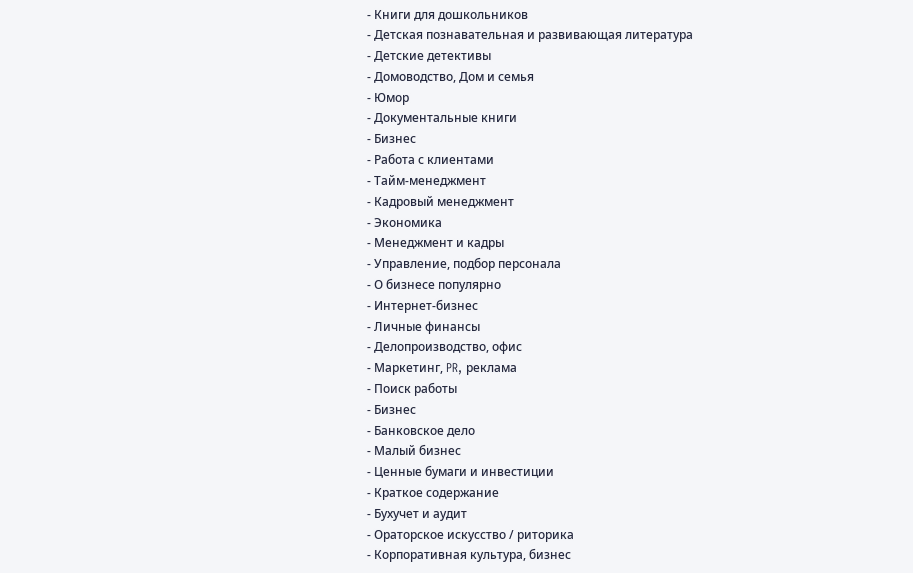- Книги для дошкольников
- Детская познавательная и развивающая литература
- Детские детективы
- Домоводство, Дом и семья
- Юмор
- Документальные книги
- Бизнес
- Работа с клиентами
- Тайм-менеджмент
- Кадровый менеджмент
- Экономика
- Менеджмент и кадры
- Управление, подбор персонала
- О бизнесе популярно
- Интернет-бизнес
- Личные финансы
- Делопроизводство, офис
- Маркетинг, PR, реклама
- Поиск работы
- Бизнес
- Банковское дело
- Малый бизнес
- Ценные бумаги и инвестиции
- Краткое содержание
- Бухучет и аудит
- Ораторское искусство / риторика
- Корпоративная культура, бизнес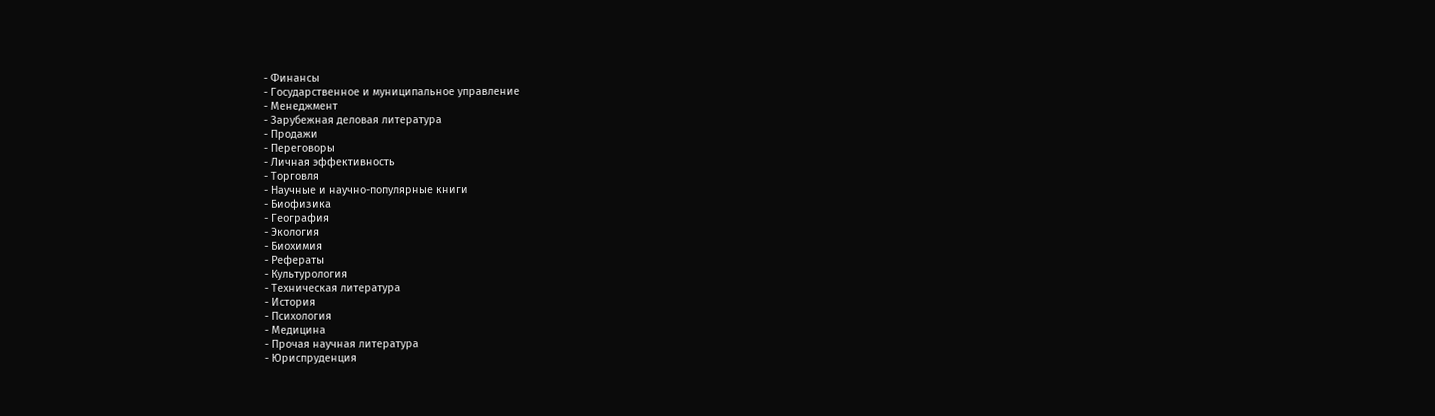- Финансы
- Государственное и муниципальное управление
- Менеджмент
- Зарубежная деловая литература
- Продажи
- Переговоры
- Личная эффективность
- Торговля
- Научные и научно-популярные книги
- Биофизика
- География
- Экология
- Биохимия
- Рефераты
- Культурология
- Техническая литература
- История
- Психология
- Медицина
- Прочая научная литература
- Юриспруденция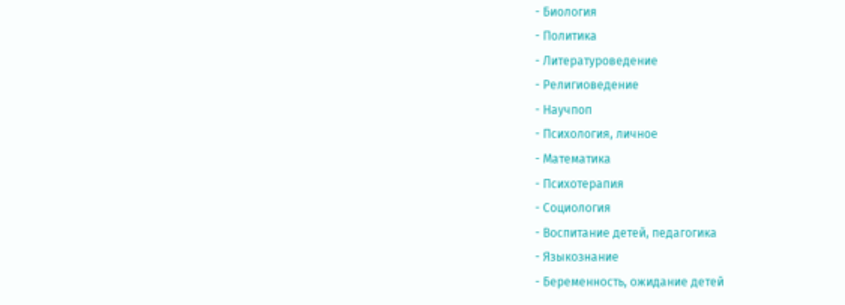- Биология
- Политика
- Литературоведение
- Религиоведение
- Научпоп
- Психология, личное
- Математика
- Психотерапия
- Социология
- Воспитание детей, педагогика
- Языкознание
- Беременность, ожидание детей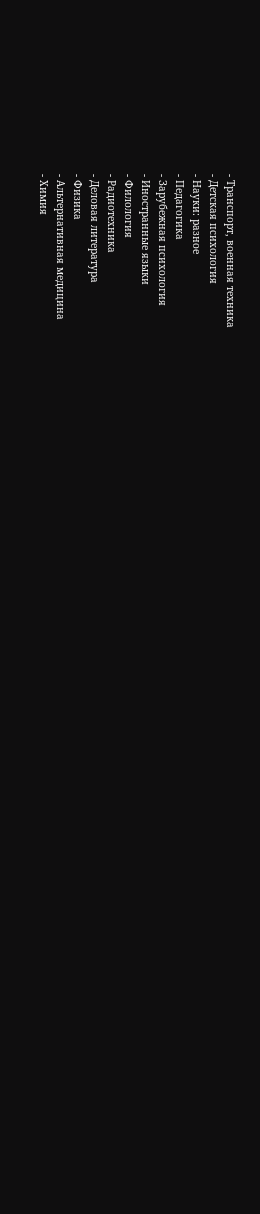- Транспорт, военная техника
- Детская психология
- Науки: разное
- Педагогика
- Зарубежная психология
- Иностранные языки
- Филология
- Радиотехника
- Деловая литература
- Физика
- Альтернативная медицина
- Химия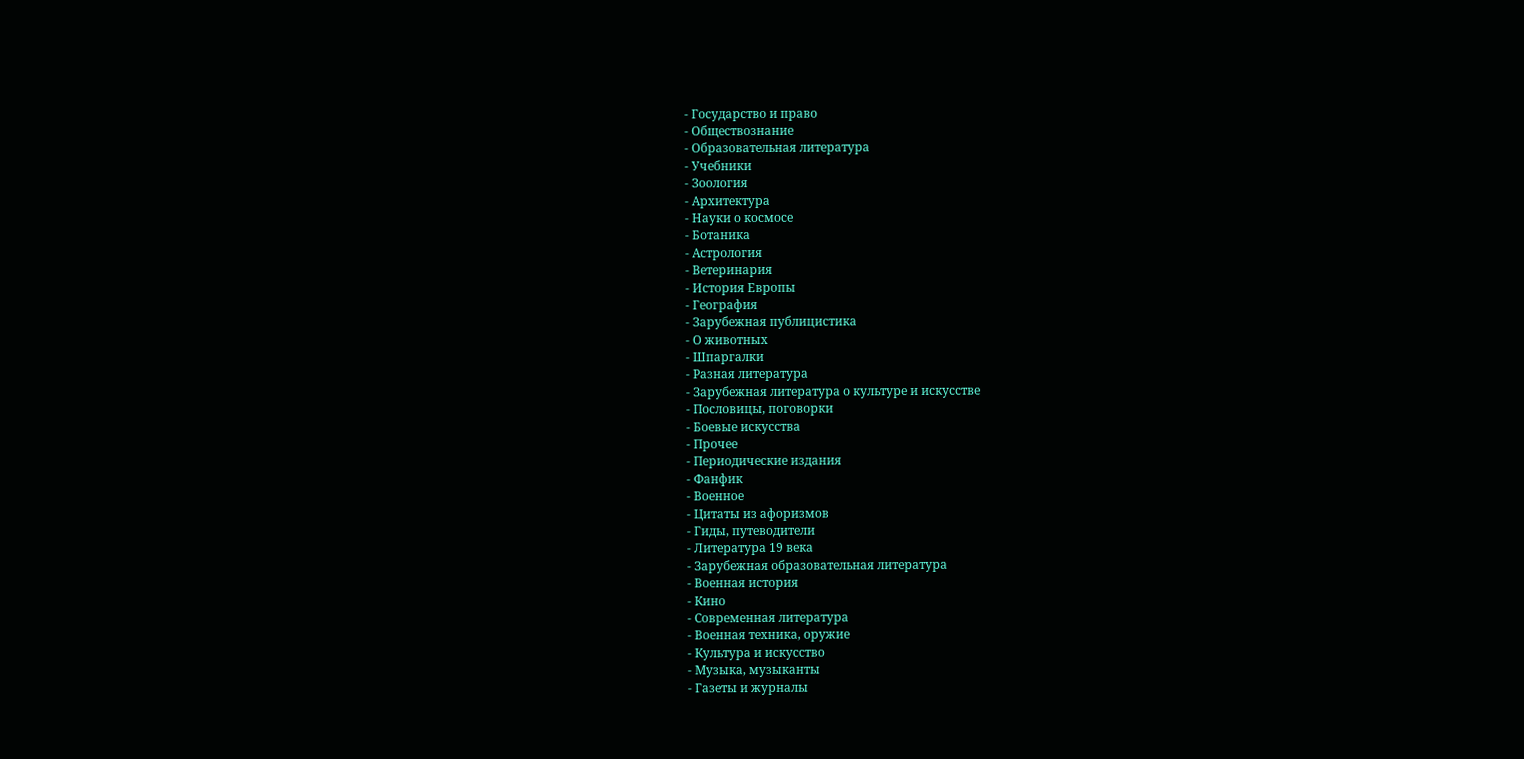- Государство и право
- Обществознание
- Образовательная литература
- Учебники
- Зоология
- Архитектура
- Науки о космосе
- Ботаника
- Астрология
- Ветеринария
- История Европы
- География
- Зарубежная публицистика
- О животных
- Шпаргалки
- Разная литература
- Зарубежная литература о культуре и искусстве
- Пословицы, поговорки
- Боевые искусства
- Прочее
- Периодические издания
- Фанфик
- Военное
- Цитаты из афоризмов
- Гиды, путеводители
- Литература 19 века
- Зарубежная образовательная литература
- Военная история
- Кино
- Современная литература
- Военная техника, оружие
- Культура и искусство
- Музыка, музыканты
- Газеты и журналы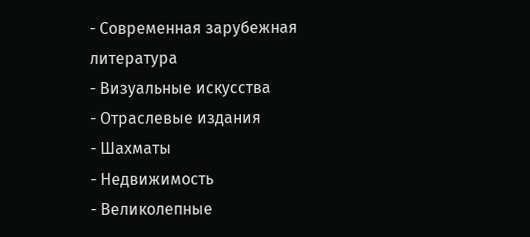- Современная зарубежная литература
- Визуальные искусства
- Отраслевые издания
- Шахматы
- Недвижимость
- Великолепные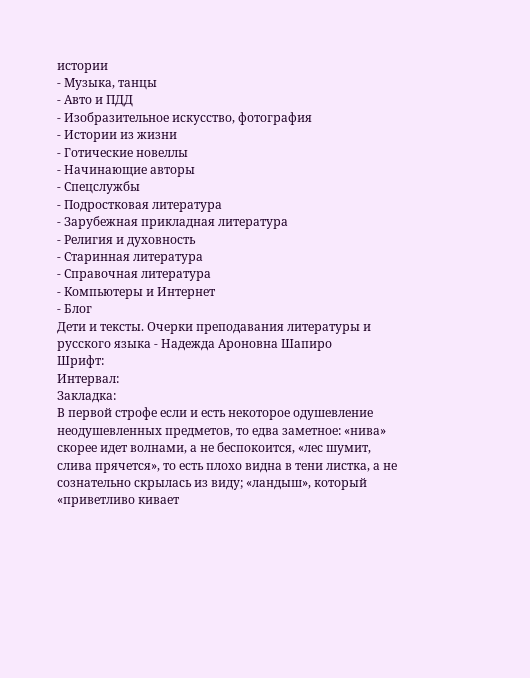истории
- Музыка, танцы
- Авто и ПДД
- Изобразительное искусство, фотография
- Истории из жизни
- Готические новеллы
- Начинающие авторы
- Спецслужбы
- Подростковая литература
- Зарубежная прикладная литература
- Религия и духовность
- Старинная литература
- Справочная литература
- Компьютеры и Интернет
- Блог
Дети и тексты. Очерки преподавания литературы и русского языка - Надежда Ароновна Шапиро
Шрифт:
Интервал:
Закладка:
В первой строфе если и есть некоторое одушевление неодушевленных предметов, то едва заметное: «нива» скорее идет волнами, а не беспокоится, «лес шумит, слива прячется», то есть плохо видна в тени листка, а не сознательно скрылась из виду; «ландыш», который «приветливо кивает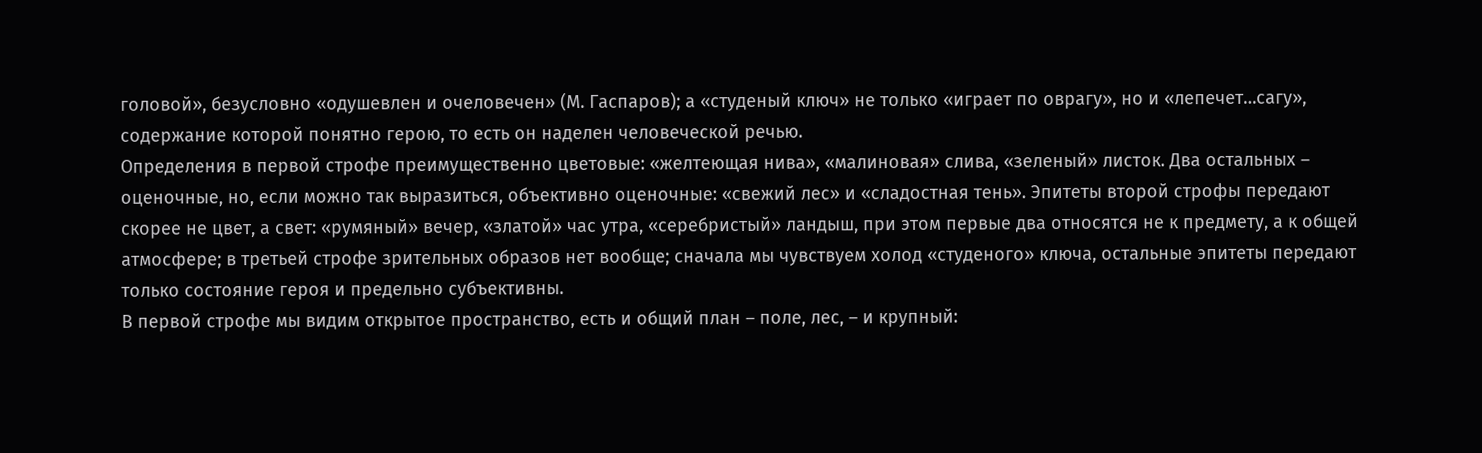головой», безусловно «одушевлен и очеловечен» (М. Гаспаров); а «студеный ключ» не только «играет по оврагу», но и «лепечет…сагу», содержание которой понятно герою, то есть он наделен человеческой речью.
Определения в первой строфе преимущественно цветовые: «желтеющая нива», «малиновая» слива, «зеленый» листок. Два остальных – оценочные, но, если можно так выразиться, объективно оценочные: «свежий лес» и «сладостная тень». Эпитеты второй строфы передают скорее не цвет, а свет: «румяный» вечер, «златой» час утра, «серебристый» ландыш, при этом первые два относятся не к предмету, а к общей атмосфере; в третьей строфе зрительных образов нет вообще; сначала мы чувствуем холод «студеного» ключа, остальные эпитеты передают только состояние героя и предельно субъективны.
В первой строфе мы видим открытое пространство, есть и общий план – поле, лес, – и крупный: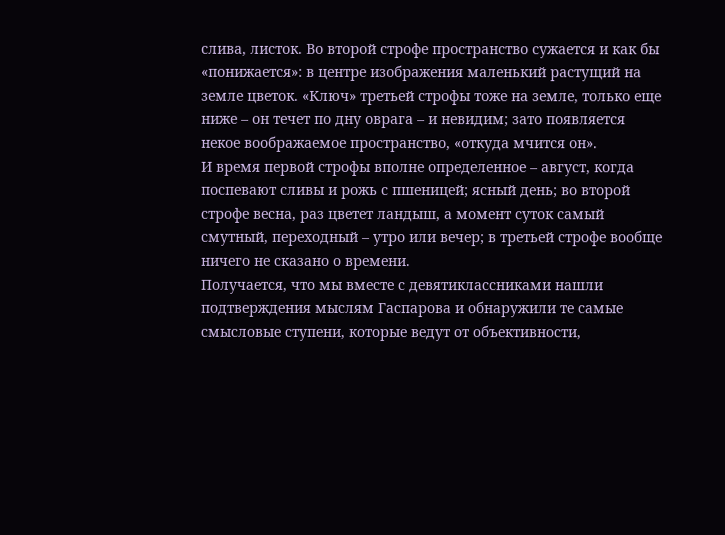слива, листок. Во второй строфе пространство сужается и как бы «понижается»: в центре изображения маленький растущий на земле цветок. «Ключ» третьей строфы тоже на земле, только еще ниже – он течет по дну оврага – и невидим; зато появляется некое воображаемое пространство, «откуда мчится он».
И время первой строфы вполне определенное – август, когда поспевают сливы и рожь с пшеницей; ясный день; во второй строфе весна, раз цветет ландыш, а момент суток самый смутный, переходный – утро или вечер; в третьей строфе вообще ничего не сказано о времени.
Получается, что мы вместе с девятиклассниками нашли подтверждения мыслям Гаспарова и обнаружили те самые смысловые ступени, которые ведут от объективности,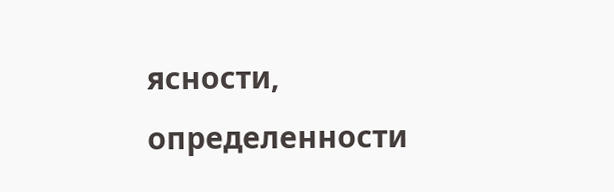ясности, определенности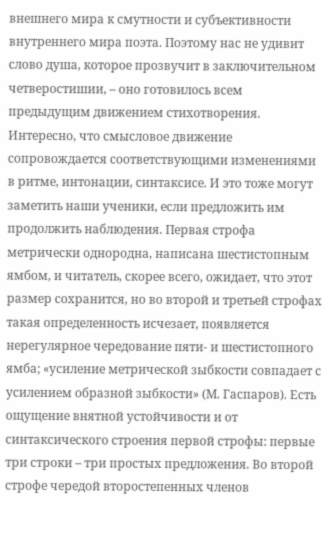внешнего мира к смутности и субъективности внутреннего мира поэта. Поэтому нас не удивит слово душа, которое прозвучит в заключительном четверостишии, – оно готовилось всем предыдущим движением стихотворения.
Интересно, что смысловое движение сопровождается соответствующими изменениями в ритме, интонации, синтаксисе. И это тоже могут заметить наши ученики, если предложить им продолжить наблюдения. Первая строфа метрически однородна, написана шестистопным ямбом, и читатель, скорее всего, ожидает, что этот размер сохранится, но во второй и третьей строфах такая определенность исчезает, появляется нерегулярное чередование пяти- и шестистопного ямба; «усиление метрической зыбкости совпадает с усилением образной зыбкости» (М. Гаспаров). Есть ощущение внятной устойчивости и от синтаксического строения первой строфы: первые три строки – три простых предложения. Во второй строфе чередой второстепенных членов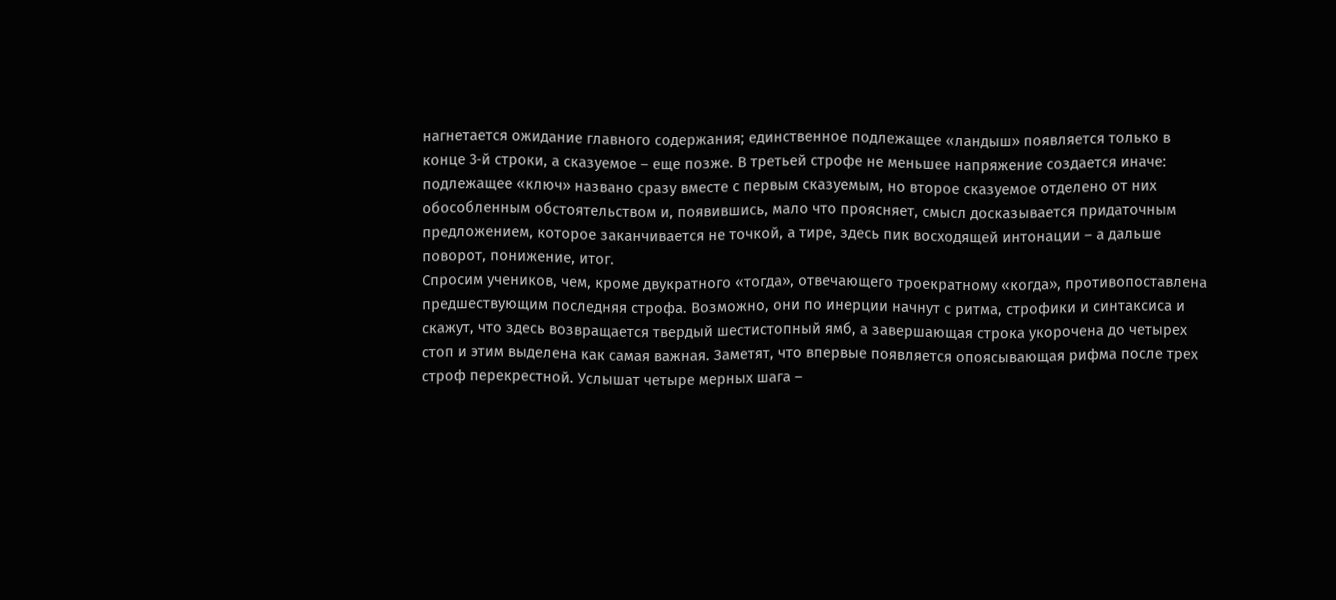нагнетается ожидание главного содержания; единственное подлежащее «ландыш» появляется только в конце 3‑й строки, а сказуемое – еще позже. В третьей строфе не меньшее напряжение создается иначе: подлежащее «ключ» названо сразу вместе с первым сказуемым, но второе сказуемое отделено от них обособленным обстоятельством и, появившись, мало что проясняет, смысл досказывается придаточным предложением, которое заканчивается не точкой, а тире, здесь пик восходящей интонации – а дальше поворот, понижение, итог.
Спросим учеников, чем, кроме двукратного «тогда», отвечающего троекратному «когда», противопоставлена предшествующим последняя строфа. Возможно, они по инерции начнут с ритма, строфики и синтаксиса и скажут, что здесь возвращается твердый шестистопный ямб, а завершающая строка укорочена до четырех стоп и этим выделена как самая важная. Заметят, что впервые появляется опоясывающая рифма после трех строф перекрестной. Услышат четыре мерных шага –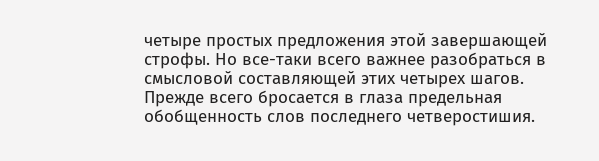четыре простых предложения этой завершающей строфы. Но все-таки всего важнее разобраться в смысловой составляющей этих четырех шагов.
Прежде всего бросается в глаза предельная обобщенность слов последнего четверостишия.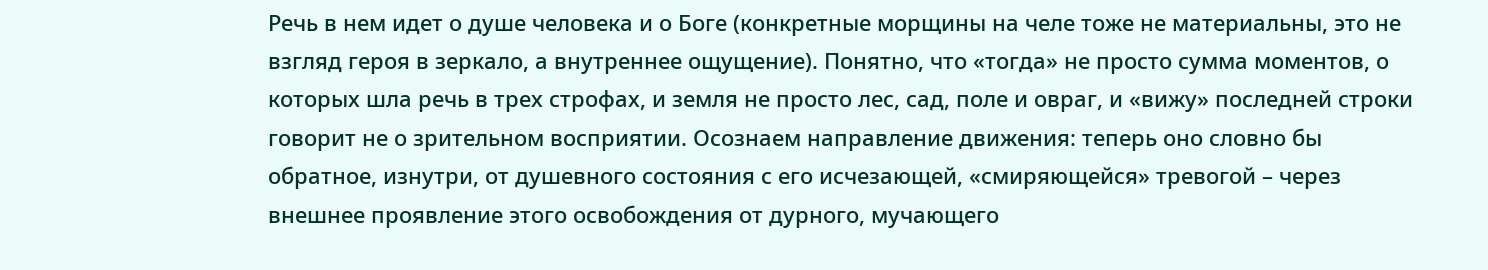Речь в нем идет о душе человека и о Боге (конкретные морщины на челе тоже не материальны, это не взгляд героя в зеркало, а внутреннее ощущение). Понятно, что «тогда» не просто сумма моментов, о которых шла речь в трех строфах, и земля не просто лес, сад, поле и овраг, и «вижу» последней строки говорит не о зрительном восприятии. Осознаем направление движения: теперь оно словно бы обратное, изнутри, от душевного состояния с его исчезающей, «смиряющейся» тревогой – через внешнее проявление этого освобождения от дурного, мучающего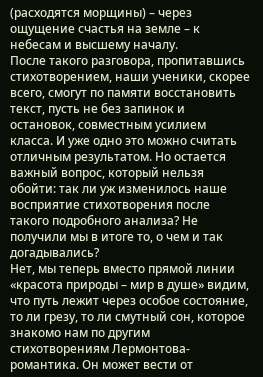(расходятся морщины) – через ощущение счастья на земле – к небесам и высшему началу.
После такого разговора, пропитавшись стихотворением, наши ученики, скорее всего, смогут по памяти восстановить текст, пусть не без запинок и остановок, совместным усилием класса. И уже одно это можно считать отличным результатом. Но остается важный вопрос, который нельзя обойти: так ли уж изменилось наше восприятие стихотворения после такого подробного анализа? Не получили мы в итоге то, о чем и так догадывались?
Нет, мы теперь вместо прямой линии «красота природы – мир в душе» видим, что путь лежит через особое состояние, то ли грезу, то ли смутный сон, которое знакомо нам по другим стихотворениям Лермонтова-романтика. Он может вести от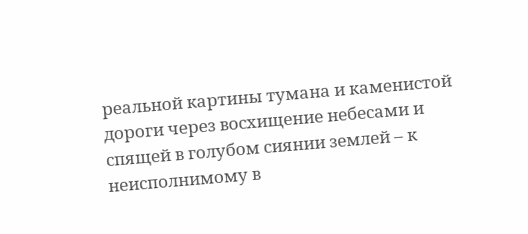реальной картины тумана и каменистой дороги через восхищение небесами и спящей в голубом сиянии землей – к неисполнимому в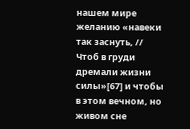нашем мире желанию «навеки так заснуть, // Чтоб в груди дремали жизни силы»[67] и чтобы в этом вечном, но живом сне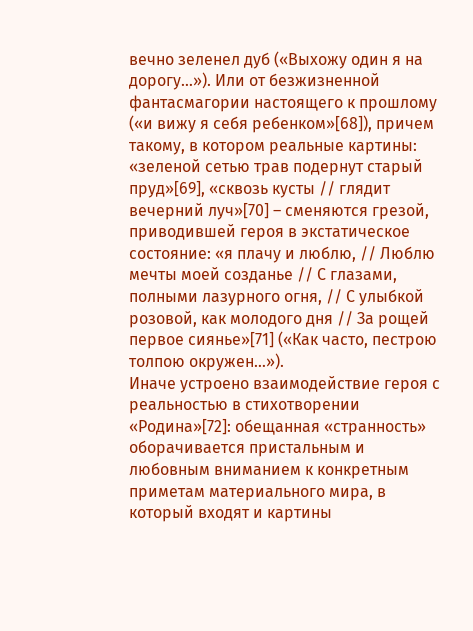вечно зеленел дуб («Выхожу один я на дорогу…»). Или от безжизненной фантасмагории настоящего к прошлому («и вижу я себя ребенком»[68]), причем такому, в котором реальные картины: «зеленой сетью трав подернут старый пруд»[69], «сквозь кусты // глядит вечерний луч»[70] – сменяются грезой, приводившей героя в экстатическое состояние: «я плачу и люблю, // Люблю мечты моей созданье // С глазами, полными лазурного огня, // С улыбкой розовой, как молодого дня // За рощей первое сиянье»[71] («Как часто, пестрою толпою окружен…»).
Иначе устроено взаимодействие героя с реальностью в стихотворении «Родина»[72]: обещанная «странность» оборачивается пристальным и любовным вниманием к конкретным приметам материального мира, в который входят и картины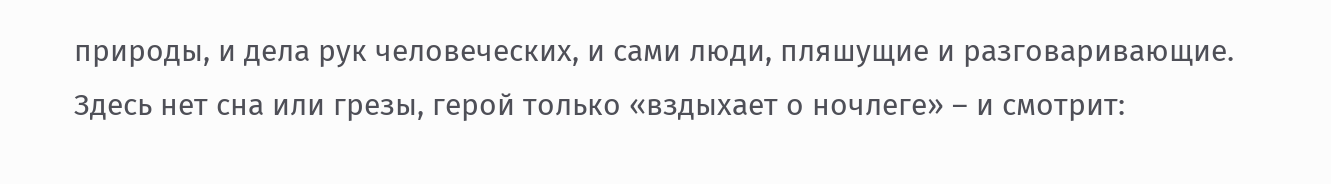природы, и дела рук человеческих, и сами люди, пляшущие и разговаривающие. Здесь нет сна или грезы, герой только «вздыхает о ночлеге» – и смотрит: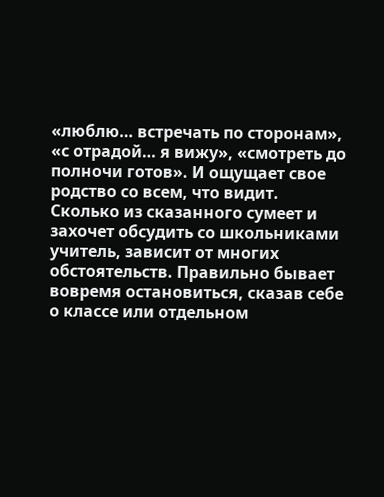«люблю… встречать по сторонам», «с отрадой… я вижу», «смотреть до полночи готов». И ощущает свое родство со всем, что видит.
Сколько из сказанного сумеет и захочет обсудить со школьниками учитель, зависит от многих обстоятельств. Правильно бывает вовремя остановиться, сказав себе о классе или отдельном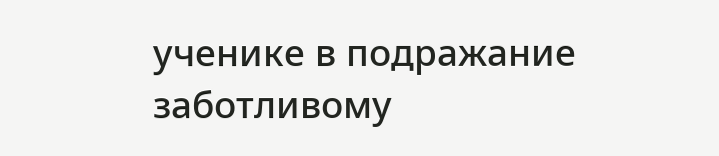ученике в подражание заботливому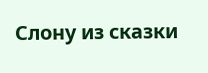Слону из сказки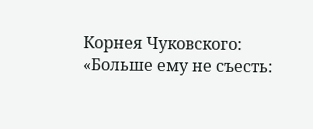Корнея Чуковского: «Больше ему не съесть: